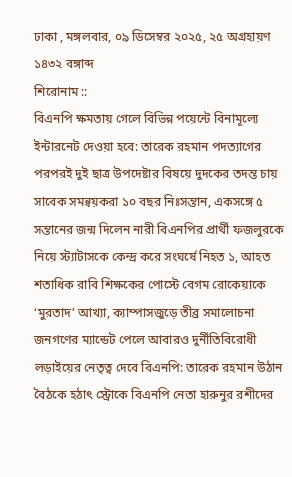ঢাকা , মঙ্গলবার, ০৯ ডিসেম্বর ২০২৫, ২৫ অগ্রহায়ণ ১৪৩২ বঙ্গাব্দ
শিরোনাম ::
বিএনপি ক্ষমতায় গেলে বিভিন্ন পয়েন্টে বিনামূল্যে ইন্টারনেট দেওয়া হবে: তারেক রহমান পদত্যাগের পরপরই দুই ছাত্র উপদেষ্টার বিষয়ে দুদকের তদন্ত চায় সাবেক সমন্বয়করা ১০ বছর নিঃসন্তান, একসঙ্গে ৫ সন্তানের জন্ম দিলেন নারী বিএনপির প্রার্থী ফজলুরকে নিয়ে স্ট্যাটাসকে কেন্দ্র করে সংঘর্ষে নিহত ১, আহত শতাধিক রাবি শিক্ষকের পোস্টে বেগম রোকেয়াকে ‘মুরতাদ’ আখ্যা, ক্যাম্পাসজুড়ে তীব্র সমালোচনা জনগণের ম্যান্ডেট পেলে আবারও দুর্নীতিবিরোধী লড়াইয়ের নেতৃত্ব দেবে বিএনপি: তারেক রহমান উঠান বৈঠকে হঠাৎ স্ট্রোকে বিএনপি নেতা হারুনুর রশীদের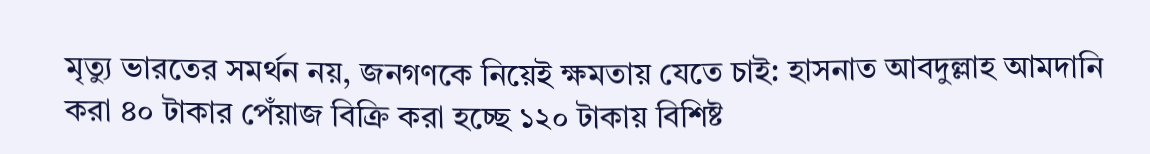মৃত্যু ভারতের সমর্থন নয়, জনগণকে নিয়েই ক্ষমতায় যেতে চাই: হাসনাত আবদুল্লাহ আমদানি করা ৪০ টাকার পেঁয়াজ বিক্রি করা হচ্ছে ১২০ টাকায় বিশিষ্ট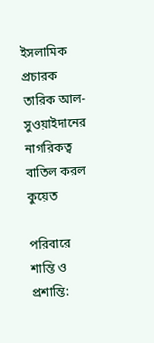ইসলামিক প্রচারক তারিক আল-সুওয়াইদানের নাগরিকত্ব বাতিল করল কুয়েত

পরিবারে শান্তি ও প্রশান্তি: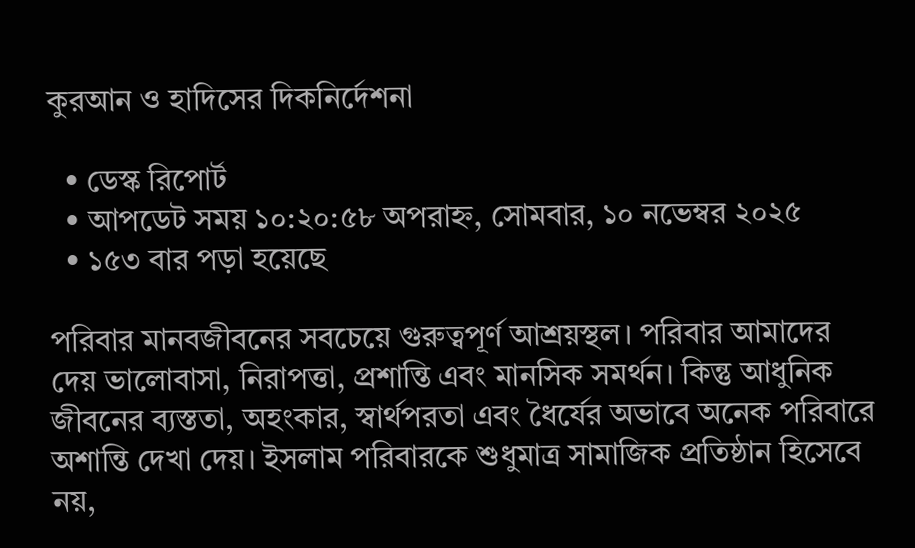কুরআন ও হাদিসের দিকনির্দেশনা

  • ডেস্ক রিপোর্ট
  • আপডেট সময় ১০:২০:৫৮ অপরাহ্ন, সোমবার, ১০ নভেম্বর ২০২৫
  • ১৫৩ বার পড়া হয়েছে

পরিবার মানবজীবনের সবচেয়ে গুরুত্বপূর্ণ আশ্রয়স্থল। পরিবার আমাদের দেয় ভালোবাসা, নিরাপত্তা, প্রশান্তি এবং মানসিক সমর্থন। কিন্তু আধুনিক জীবনের ব্যস্ততা, অহংকার, স্বার্থপরতা এবং ধৈর্যের অভাবে অনেক পরিবারে অশান্তি দেখা দেয়। ইসলাম পরিবারকে শুধুমাত্র সামাজিক প্রতিষ্ঠান হিসেবে নয়,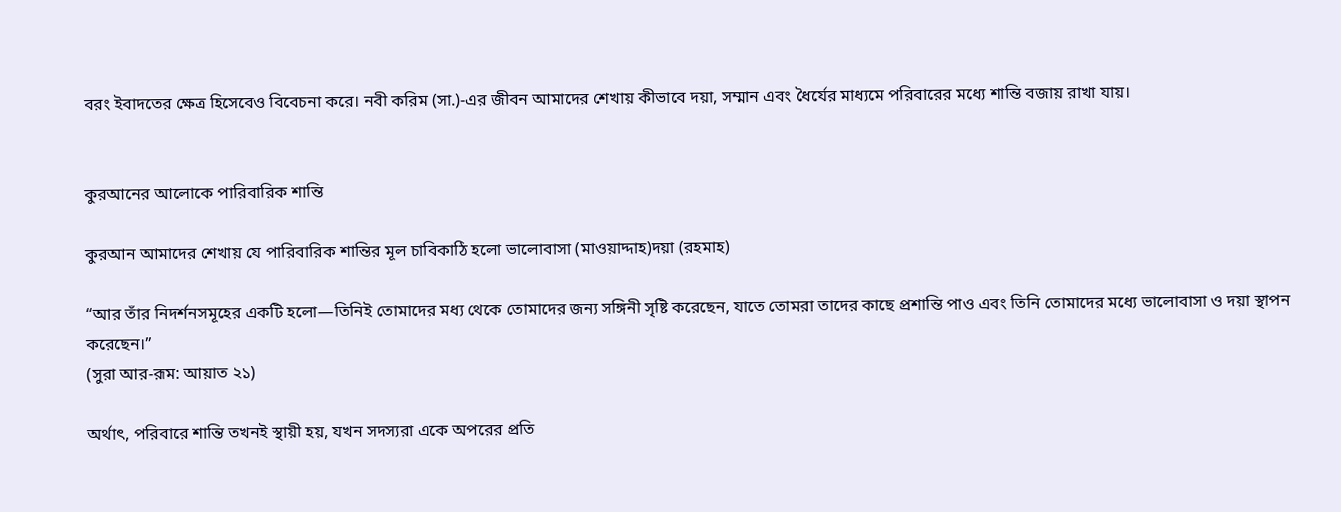বরং ইবাদতের ক্ষেত্র হিসেবেও বিবেচনা করে। নবী করিম (সা.)-এর জীবন আমাদের শেখায় কীভাবে দয়া, সম্মান এবং ধৈর্যের মাধ্যমে পরিবারের মধ্যে শান্তি বজায় রাখা যায়।


কুরআনের আলোকে পারিবারিক শান্তি

কুরআন আমাদের শেখায় যে পারিবারিক শান্তির মূল চাবিকাঠি হলো ভালোবাসা (মাওয়াদ্দাহ)দয়া (রহমাহ)

“আর তাঁর নিদর্শনসমূহের একটি হলো—তিনিই তোমাদের মধ্য থেকে তোমাদের জন্য সঙ্গিনী সৃষ্টি করেছেন, যাতে তোমরা তাদের কাছে প্রশান্তি পাও এবং তিনি তোমাদের মধ্যে ভালোবাসা ও দয়া স্থাপন করেছেন।”
(সুরা আর-রূম: আয়াত ২১)

অর্থাৎ, পরিবারে শান্তি তখনই স্থায়ী হয়, যখন সদস্যরা একে অপরের প্রতি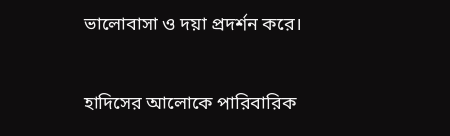ভালোবাসা ও দয়া প্রদর্শন করে।


হাদিসের আলোকে পারিবারিক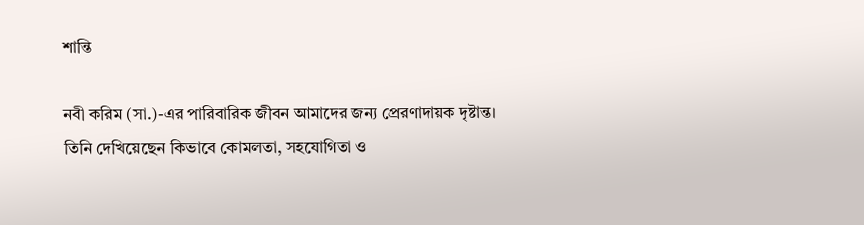শান্তি

নবী করিম (সা.)-এর পারিবারিক জীবন আমাদের জন্য প্রেরণাদায়ক দৃষ্টান্ত। তিনি দেখিয়েছেন কিভাবে কোমলতা, সহযোগিতা ও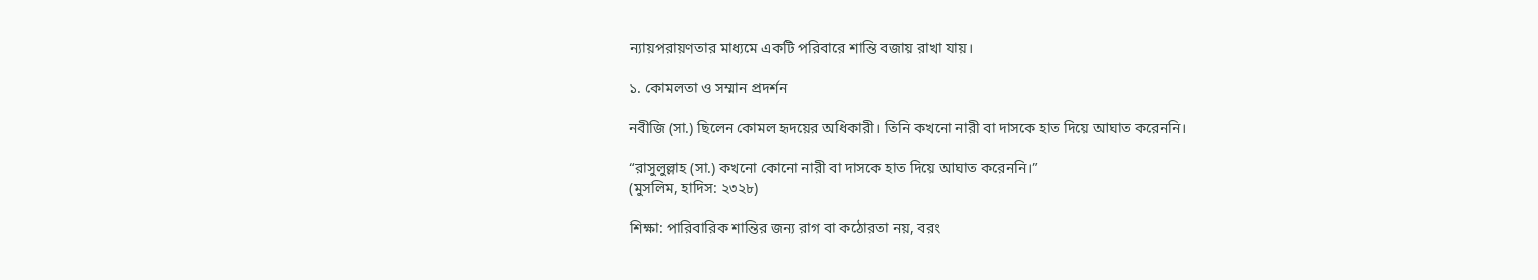ন্যায়পরায়ণতার মাধ্যমে একটি পরিবারে শান্তি বজায় রাখা যায়।

১. কোমলতা ও সম্মান প্রদর্শন

নবীজি (সা.) ছিলেন কোমল হৃদয়ের অধিকারী। তিনি কখনো নারী বা দাসকে হাত দিয়ে আঘাত করেননি।

“রাসুলুল্লাহ (সা.) কখনো কোনো নারী বা দাসকে হাত দিয়ে আঘাত করেননি।”
(মুসলিম, হাদিস: ২৩২৮)

শিক্ষা: পারিবারিক শান্তির জন্য রাগ বা কঠোরতা নয়, বরং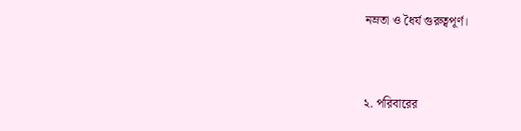নম্রতা ও ধৈর্য গুরুত্বপূর্ণ।


২. পরিবারের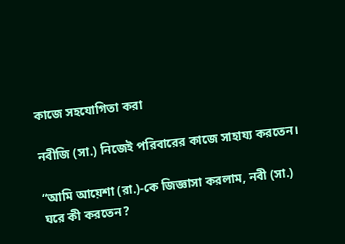কাজে সহযোগিতা করা

নবীজি (সা.) নিজেই পরিবারের কাজে সাহায্য করতেন।

“আমি আয়েশা (রা.)-কে জিজ্ঞাসা করলাম, নবী (সা.) ঘরে কী করতেন?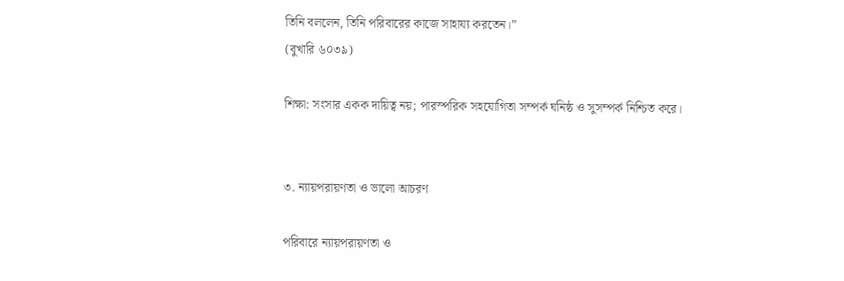তিনি বললেন, তিনি পরিবারের কাজে সাহায্য করতেন।”
(বুখারি ৬০৩৯)

শিক্ষা: সংসার একক দায়িত্ব নয়; পারস্পরিক সহযোগিতা সম্পর্ক ঘনিষ্ঠ ও সুসম্পর্ক নিশ্চিত করে।


৩. ন্যায়পরায়ণতা ও ভালো আচরণ

পরিবারে ন্যায়পরায়ণতা ও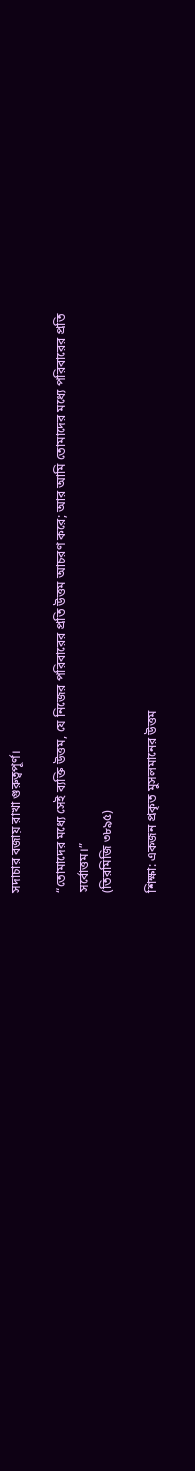সদাচার বজায় রাখা গুরুত্বপূর্ণ।

“তোমাদের মধ্যে সেই ব্যক্তি উত্তম, যে নিজের পরিবারের প্রতি উত্তম আচরণ করে; আর আমি তোমাদের মধ্যে পরিবারের প্রতি সর্বোত্তম।”
(তিরমিজি ৩৮৯৫)

শিক্ষা: একজন প্রকৃত মুসলমানের উত্তম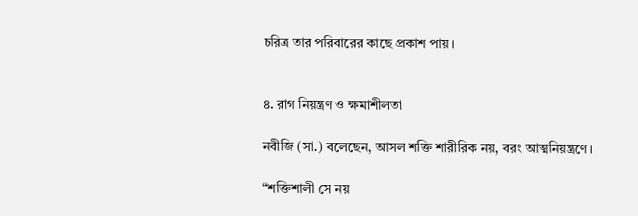চরিত্র তার পরিবারের কাছে প্রকাশ পায়।


৪. রাগ নিয়ন্ত্রণ ও ক্ষমাশীলতা

নবীজি (সা.) বলেছেন, আসল শক্তি শারীরিক নয়, বরং আত্মনিয়ন্ত্রণে।

“শক্তিশালী সে নয়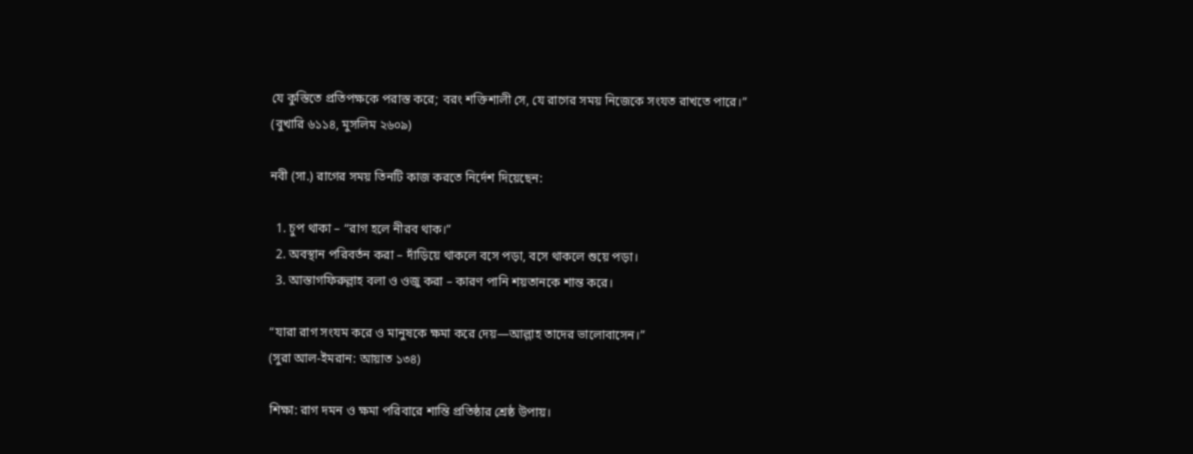যে কুস্তিতে প্রতিপক্ষকে পরাস্ত করে; বরং শক্তিশালী সে, যে রাগের সময় নিজেকে সংযত রাখতে পারে।”
(বুখারি ৬১১৪, মুসলিম ২৬০৯)

নবী (সা.) রাগের সময় তিনটি কাজ করতে নির্দেশ দিয়েছেন:

  1. চুপ থাকা – “রাগ হলে নীরব থাক।”
  2. অবস্থান পরিবর্তন করা – দাঁড়িয়ে থাকলে বসে পড়া, বসে থাকলে শুয়ে পড়া।
  3. আস্তাগফিরুল্লাহ বলা ও ওজু করা – কারণ পানি শয়তানকে শান্ত করে।

“যারা রাগ সংযম করে ও মানুষকে ক্ষমা করে দেয়—আল্লাহ তাদের ভালোবাসেন।”
(সুরা আল-ইমরান: আয়াত ১৩৪)

শিক্ষা: রাগ দমন ও ক্ষমা পরিবারে শান্তি প্রতিষ্ঠার শ্রেষ্ঠ উপায়।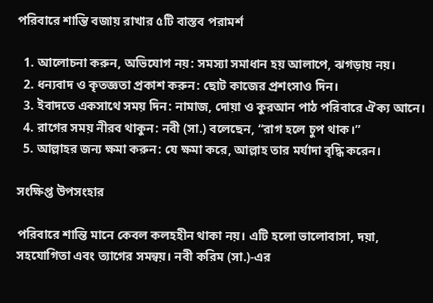পরিবারে শান্তি বজায় রাখার ৫টি বাস্তব পরামর্শ

  1. আলোচনা করুন, অভিযোগ নয়: সমস্যা সমাধান হয় আলাপে, ঝগড়ায় নয়।
  2. ধন্যবাদ ও কৃতজ্ঞতা প্রকাশ করুন: ছোট কাজের প্রশংসাও দিন।
  3. ইবাদতে একসাথে সময় দিন: নামাজ, দোয়া ও কুরআন পাঠ পরিবারে ঐক্য আনে।
  4. রাগের সময় নীরব থাকুন: নবী (সা.) বলেছেন, “রাগ হলে চুপ থাক।”
  5. আল্লাহর জন্য ক্ষমা করুন: যে ক্ষমা করে, আল্লাহ তার মর্যাদা বৃদ্ধি করেন।

সংক্ষিপ্ত উপসংহার

পরিবারে শান্তি মানে কেবল কলহহীন থাকা নয়। এটি হলো ভালোবাসা, দয়া, সহযোগিতা এবং ত্যাগের সমন্বয়। নবী করিম (সা.)-এর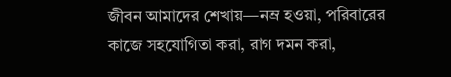জীবন আমাদের শেখায়—নম্র হওয়া, পরিবারের কাজে সহযোগিতা করা, রাগ দমন করা,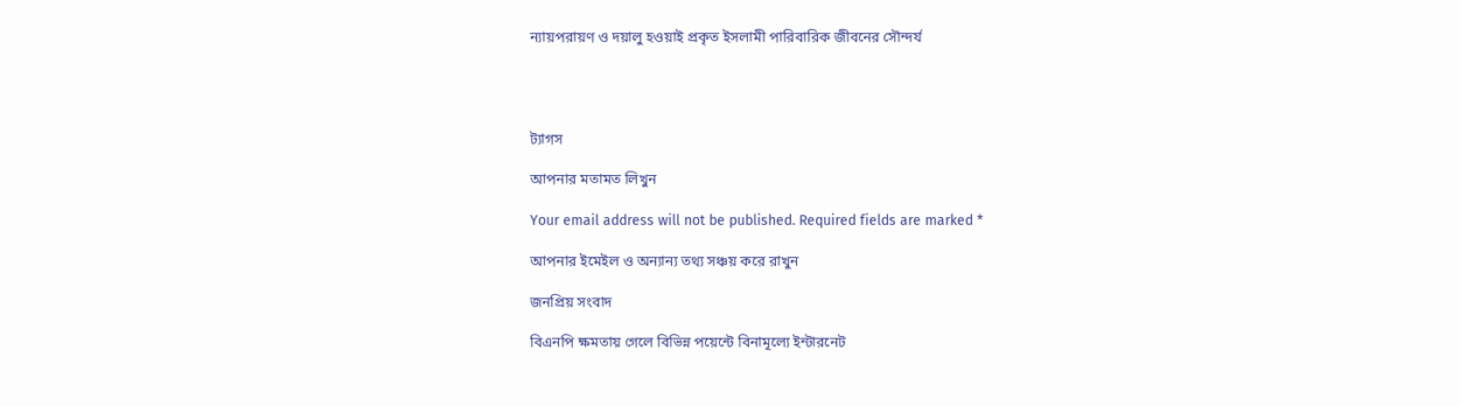ন্যায়পরায়ণ ও দয়ালু হওয়াই প্রকৃত ইসলামী পারিবারিক জীবনের সৌন্দর্য




ট্যাগস

আপনার মতামত লিখুন

Your email address will not be published. Required fields are marked *

আপনার ইমেইল ও অন্যান্য তথ্য সঞ্চয় করে রাখুন

জনপ্রিয় সংবাদ

বিএনপি ক্ষমতায় গেলে বিভিন্ন পয়েন্টে বিনামূল্যে ইন্টারনেট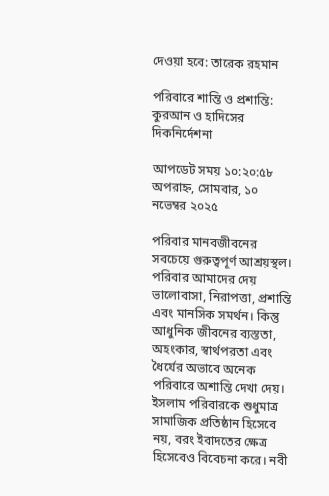দেওয়া হবে: তারেক রহমান

পরিবারে শান্তি ও প্রশান্তি: কুরআন ও হাদিসের দিকনির্দেশনা

আপডেট সময় ১০:২০:৫৮ অপরাহ্ন, সোমবার, ১০ নভেম্বর ২০২৫

পরিবার মানবজীবনের সবচেয়ে গুরুত্বপূর্ণ আশ্রয়স্থল। পরিবার আমাদের দেয় ভালোবাসা, নিরাপত্তা, প্রশান্তি এবং মানসিক সমর্থন। কিন্তু আধুনিক জীবনের ব্যস্ততা, অহংকার, স্বার্থপরতা এবং ধৈর্যের অভাবে অনেক পরিবারে অশান্তি দেখা দেয়। ইসলাম পরিবারকে শুধুমাত্র সামাজিক প্রতিষ্ঠান হিসেবে নয়, বরং ইবাদতের ক্ষেত্র হিসেবেও বিবেচনা করে। নবী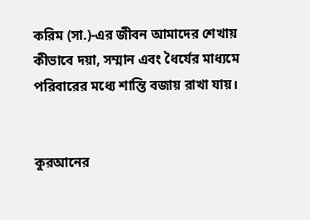করিম (সা.)-এর জীবন আমাদের শেখায় কীভাবে দয়া, সম্মান এবং ধৈর্যের মাধ্যমে পরিবারের মধ্যে শান্তি বজায় রাখা যায়।


কুরআনের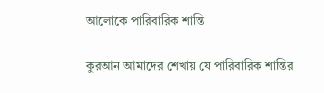আলোকে পারিবারিক শান্তি

কুরআন আমাদের শেখায় যে পারিবারিক শান্তির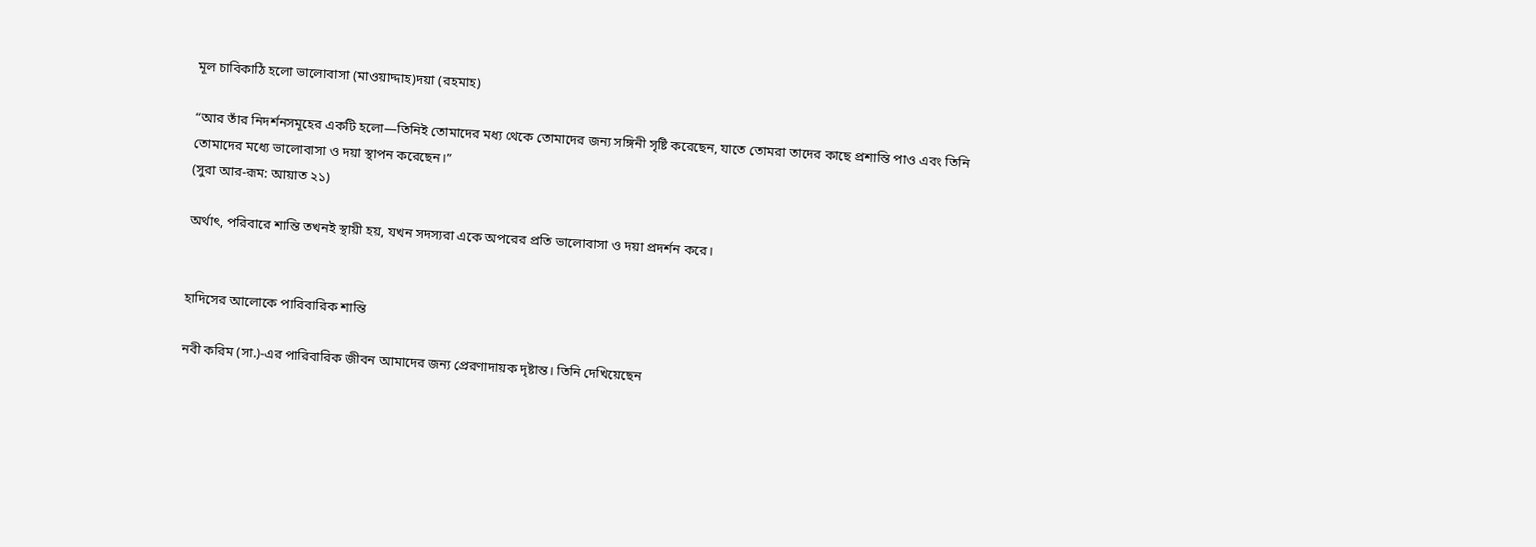মূল চাবিকাঠি হলো ভালোবাসা (মাওয়াদ্দাহ)দয়া (রহমাহ)

“আর তাঁর নিদর্শনসমূহের একটি হলো—তিনিই তোমাদের মধ্য থেকে তোমাদের জন্য সঙ্গিনী সৃষ্টি করেছেন, যাতে তোমরা তাদের কাছে প্রশান্তি পাও এবং তিনি তোমাদের মধ্যে ভালোবাসা ও দয়া স্থাপন করেছেন।”
(সুরা আর-রূম: আয়াত ২১)

অর্থাৎ, পরিবারে শান্তি তখনই স্থায়ী হয়, যখন সদস্যরা একে অপরের প্রতি ভালোবাসা ও দয়া প্রদর্শন করে।


হাদিসের আলোকে পারিবারিক শান্তি

নবী করিম (সা.)-এর পারিবারিক জীবন আমাদের জন্য প্রেরণাদায়ক দৃষ্টান্ত। তিনি দেখিয়েছেন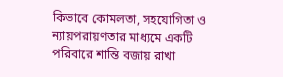কিভাবে কোমলতা, সহযোগিতা ও ন্যায়পরায়ণতার মাধ্যমে একটি পরিবারে শান্তি বজায় রাখা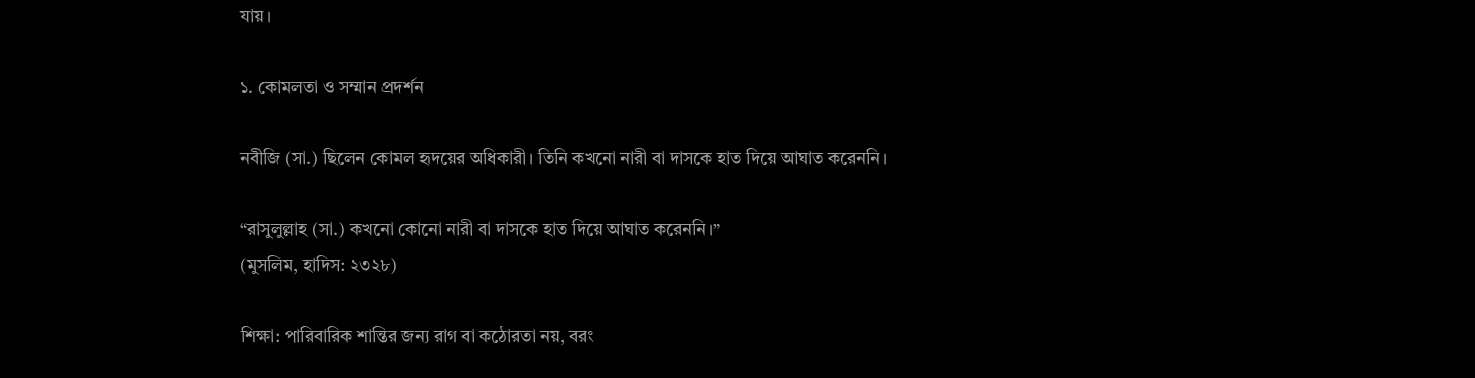যায়।

১. কোমলতা ও সম্মান প্রদর্শন

নবীজি (সা.) ছিলেন কোমল হৃদয়ের অধিকারী। তিনি কখনো নারী বা দাসকে হাত দিয়ে আঘাত করেননি।

“রাসুলুল্লাহ (সা.) কখনো কোনো নারী বা দাসকে হাত দিয়ে আঘাত করেননি।”
(মুসলিম, হাদিস: ২৩২৮)

শিক্ষা: পারিবারিক শান্তির জন্য রাগ বা কঠোরতা নয়, বরং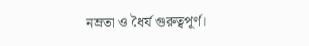নম্রতা ও ধৈর্য গুরুত্বপূর্ণ।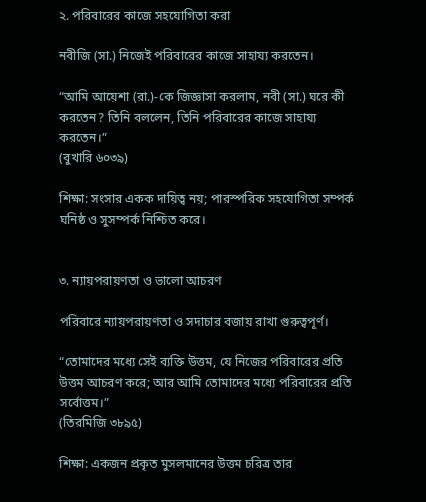২. পরিবারের কাজে সহযোগিতা করা

নবীজি (সা.) নিজেই পরিবারের কাজে সাহায্য করতেন।

“আমি আয়েশা (রা.)-কে জিজ্ঞাসা করলাম, নবী (সা.) ঘরে কী করতেন? তিনি বললেন, তিনি পরিবারের কাজে সাহায্য করতেন।”
(বুখারি ৬০৩৯)

শিক্ষা: সংসার একক দায়িত্ব নয়; পারস্পরিক সহযোগিতা সম্পর্ক ঘনিষ্ঠ ও সুসম্পর্ক নিশ্চিত করে।


৩. ন্যায়পরায়ণতা ও ভালো আচরণ

পরিবারে ন্যায়পরায়ণতা ও সদাচার বজায় রাখা গুরুত্বপূর্ণ।

“তোমাদের মধ্যে সেই ব্যক্তি উত্তম, যে নিজের পরিবারের প্রতি উত্তম আচরণ করে; আর আমি তোমাদের মধ্যে পরিবারের প্রতি সর্বোত্তম।”
(তিরমিজি ৩৮৯৫)

শিক্ষা: একজন প্রকৃত মুসলমানের উত্তম চরিত্র তার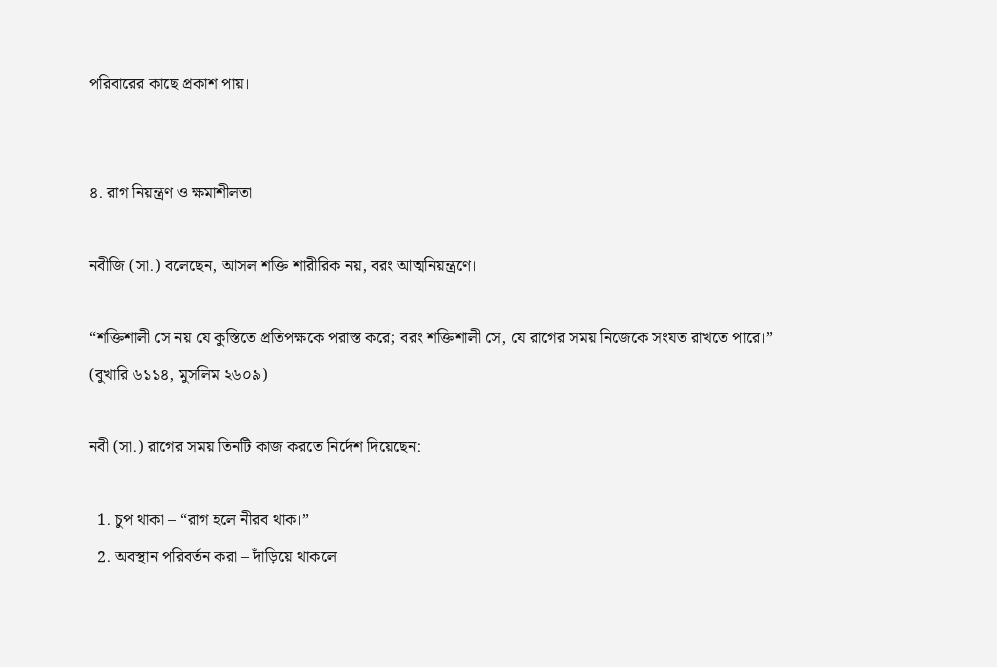পরিবারের কাছে প্রকাশ পায়।


৪. রাগ নিয়ন্ত্রণ ও ক্ষমাশীলতা

নবীজি (সা.) বলেছেন, আসল শক্তি শারীরিক নয়, বরং আত্মনিয়ন্ত্রণে।

“শক্তিশালী সে নয় যে কুস্তিতে প্রতিপক্ষকে পরাস্ত করে; বরং শক্তিশালী সে, যে রাগের সময় নিজেকে সংযত রাখতে পারে।”
(বুখারি ৬১১৪, মুসলিম ২৬০৯)

নবী (সা.) রাগের সময় তিনটি কাজ করতে নির্দেশ দিয়েছেন:

  1. চুপ থাকা – “রাগ হলে নীরব থাক।”
  2. অবস্থান পরিবর্তন করা – দাঁড়িয়ে থাকলে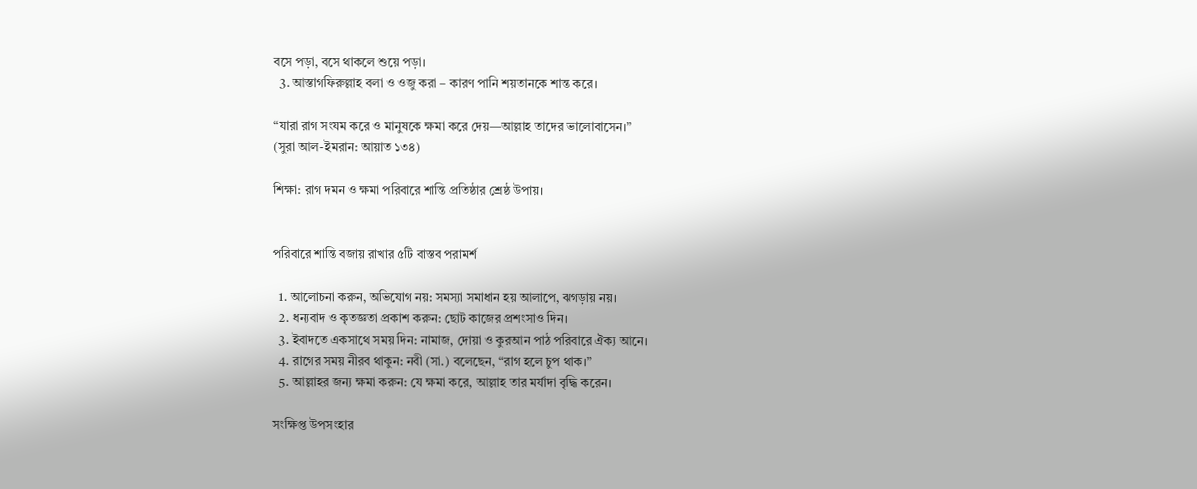বসে পড়া, বসে থাকলে শুয়ে পড়া।
  3. আস্তাগফিরুল্লাহ বলা ও ওজু করা – কারণ পানি শয়তানকে শান্ত করে।

“যারা রাগ সংযম করে ও মানুষকে ক্ষমা করে দেয়—আল্লাহ তাদের ভালোবাসেন।”
(সুরা আল-ইমরান: আয়াত ১৩৪)

শিক্ষা: রাগ দমন ও ক্ষমা পরিবারে শান্তি প্রতিষ্ঠার শ্রেষ্ঠ উপায়।


পরিবারে শান্তি বজায় রাখার ৫টি বাস্তব পরামর্শ

  1. আলোচনা করুন, অভিযোগ নয়: সমস্যা সমাধান হয় আলাপে, ঝগড়ায় নয়।
  2. ধন্যবাদ ও কৃতজ্ঞতা প্রকাশ করুন: ছোট কাজের প্রশংসাও দিন।
  3. ইবাদতে একসাথে সময় দিন: নামাজ, দোয়া ও কুরআন পাঠ পরিবারে ঐক্য আনে।
  4. রাগের সময় নীরব থাকুন: নবী (সা.) বলেছেন, “রাগ হলে চুপ থাক।”
  5. আল্লাহর জন্য ক্ষমা করুন: যে ক্ষমা করে, আল্লাহ তার মর্যাদা বৃদ্ধি করেন।

সংক্ষিপ্ত উপসংহার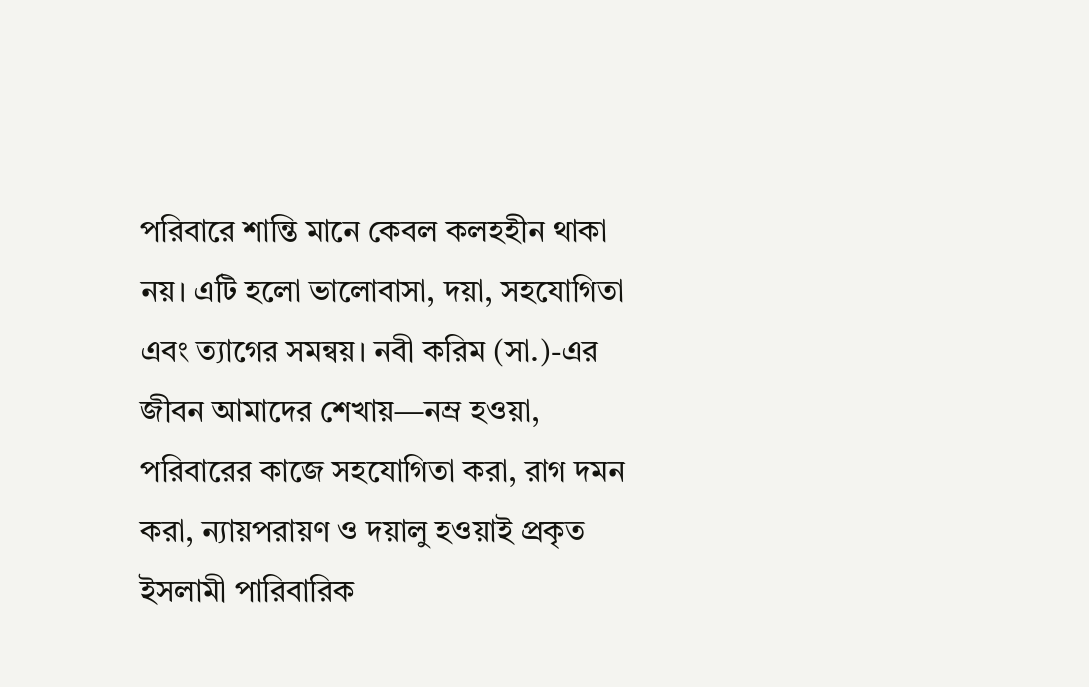পরিবারে শান্তি মানে কেবল কলহহীন থাকা নয়। এটি হলো ভালোবাসা, দয়া, সহযোগিতা এবং ত্যাগের সমন্বয়। নবী করিম (সা.)-এর জীবন আমাদের শেখায়—নম্র হওয়া, পরিবারের কাজে সহযোগিতা করা, রাগ দমন করা, ন্যায়পরায়ণ ও দয়ালু হওয়াই প্রকৃত ইসলামী পারিবারিক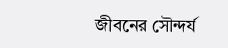জীবনের সৌন্দর্য